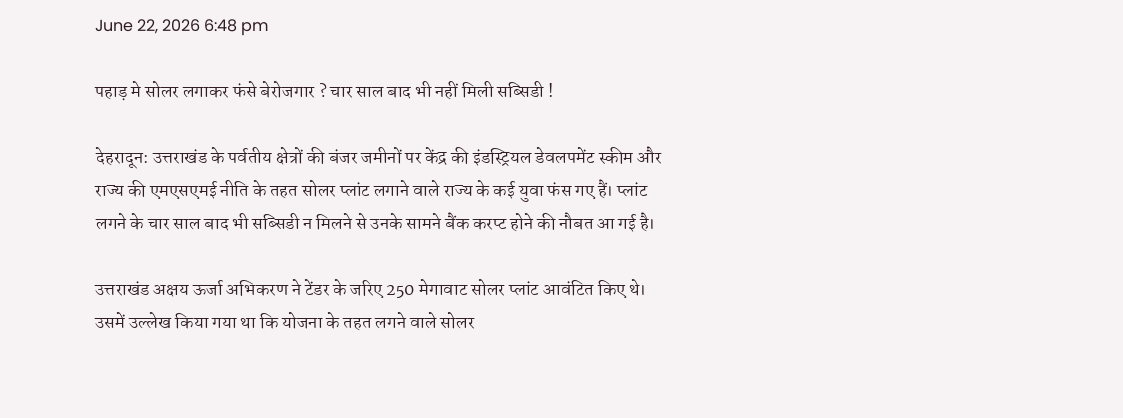June 22, 2026 6:48 pm

पहाड़ मे सोलर लगाकर फंसे बेरोजगार ? चार साल बाद भी नहीं मिली सब्सिडी !

देहरादून: उत्तराखंड के पर्वतीय क्षेत्रों की बंजर जमीनों पर केंद्र की इंडस्ट्रियल डेवलपमेंट स्कीम और राज्य की एमएसएमई नीति के तहत सोलर प्लांट लगाने वाले राज्य के कई युवा फंस गए हैं। प्लांट लगने के चार साल बाद भी सब्सिडी न मिलने से उनके सामने बैंक करप्ट होने की नौबत आ गई है।

उत्तराखंड अक्षय ऊर्जा अभिकरण ने टेंडर के जरिए 250 मेगावाट सोलर प्लांट आवंटित किए थे। उसमें उल्लेख किया गया था कि योजना के तहत लगने वाले सोलर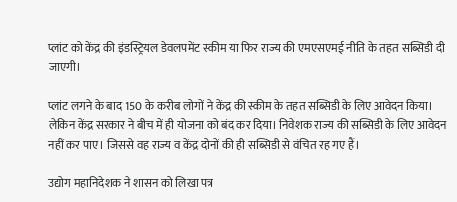प्लांट को केंद्र की इंडस्ट्रियल डेवलपमेंट स्कीम या फिर राज्य की एमएसएमई नीति के तहत सब्सिडी दी जाएगी।

प्लांट लगने के बाद 150 के करीब लोगों ने केंद्र की स्कीम के तहत सब्सिडी के लिए आवेदन किया। लेकिन केंद्र सरकार ने बीच में ही योजना को बंद कर दिया। निवेशक राज्य की सब्सिडी के लिए आवेदन नहीं कर पाए। जिससे वह राज्य व केंद्र दोनों की ही सब्सिडी से वंचित रह गए हैं।

उद्योग महानिदेशक ने शासन को लिखा पत्र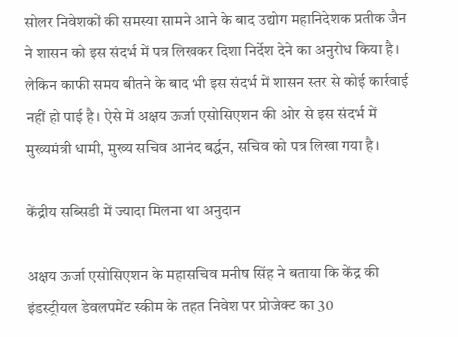सोलर निवेशकों की समस्या सामने आने के बाद उद्योग महानिदेशक प्रतीक जैन ने शासन को इस संदर्भ में पत्र लिखकर दिशा निर्देश देने का अनुरोध किया है। लेकिन काफी समय बीतने के बाद भी इस संदर्भ में शासन स्तर से कोई कार्रवाई नहीं हो पाई है। ऐसे में अक्षय ऊर्जा एसोसिएशन की ओर से इस संदर्भ में मुख्यमंत्री धामी, मुख्य सचिव आनंद बर्द्धन, सचिव को पत्र लिखा गया है।

केंद्रीय सब्सिडी में ज्यादा मिलना था अनुदान

अक्षय ऊर्जा एसोसिएशन के महासचिव मनीष सिंह ने बताया कि केंद्र की इंडस्ट्रीयल डेवलपमेंट स्कीम के तहत निवेश पर प्रोजेक्ट का 30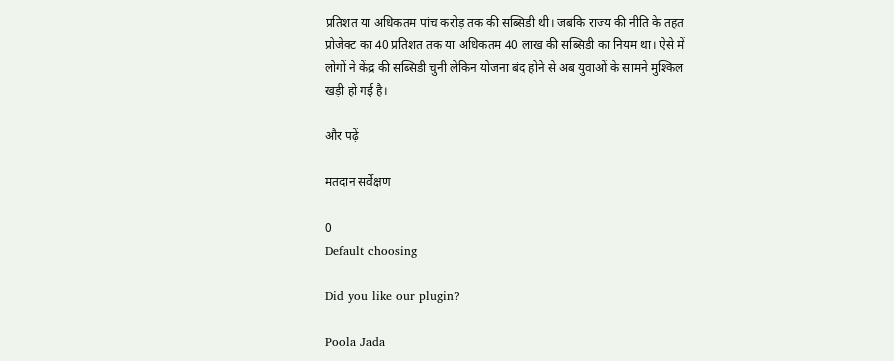प्रतिशत या अधिकतम पांच करोड़ तक की सब्सिडी थी। जबकि राज्य की नीति के तहत प्रोजेक्ट का 40 प्रतिशत तक या अधिकतम 40 लाख की सब्सिडी का नियम था। ऐसे में लोगों ने केंद्र की सब्सिडी चुनी लेकिन योजना बंद होने से अब युवाओं के सामने मुश्किल खड़ी हो गई है।

और पढ़ें

मतदान सर्वेक्षण

0
Default choosing

Did you like our plugin?

Poola Jada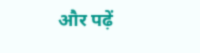और पढ़ें